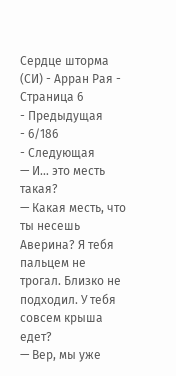Сердце шторма (СИ) - Арран Рая - Страница 6
- Предыдущая
- 6/186
- Следующая
— И… это месть такая?
— Какая месть, что ты несешь Аверина? Я тебя пальцем не трогал. Близко не подходил. У тебя совсем крыша едет?
— Вер, мы уже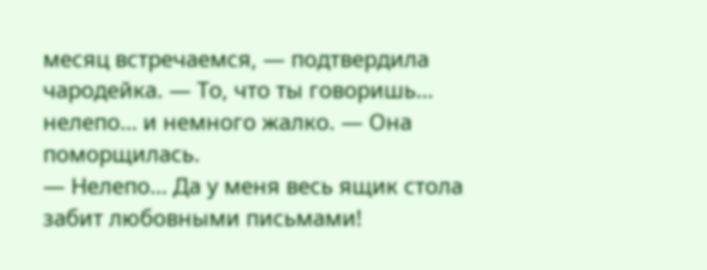месяц встречаемся, — подтвердила чародейка. — То, что ты говоришь… нелепо… и немного жалко. — Она поморщилась.
— Нелепо… Да у меня весь ящик стола забит любовными письмами!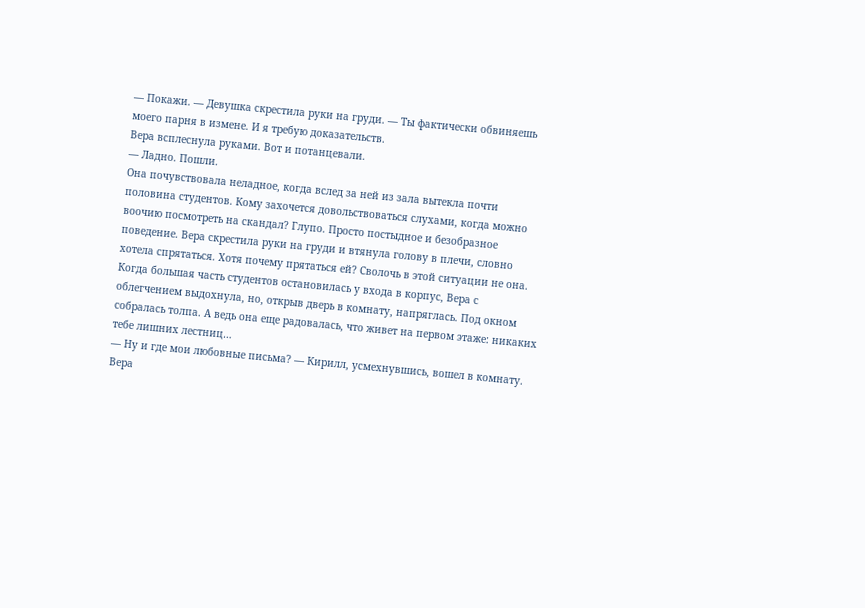— Покажи. — Девушка скрестила руки на груди. — Ты фактически обвиняешь моего парня в измене. И я требую доказательств.
Вера всплеснула руками. Вот и потанцевали.
— Ладно. Пошли.
Она почувствовала неладное, когда вслед за ней из зала вытекла почти половина студентов. Кому захочется довольствоваться слухами, когда можно воочию посмотреть на скандал? Глупо. Просто постыдное и безобразное поведение. Вера скрестила руки на груди и втянула голову в плечи, словно хотела спрятаться. Хотя почему прятаться ей? Сволочь в этой ситуации не она.
Когда большая часть студентов остановилась у входа в корпус, Вера с облегчением выдохнула, но, открыв дверь в комнату, напряглась. Под окном собралась толпа. А ведь она еще радовалась, что живет на первом этаже: никаких тебе лишних лестниц…
— Ну и где мои любовные письма? — Кирилл, усмехнувшись, вошел в комнату.
Вера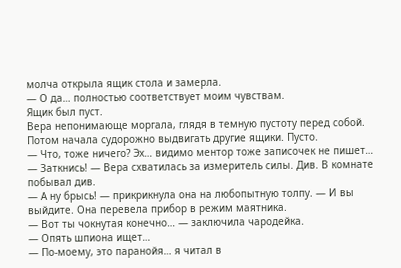молча открыла ящик стола и замерла.
— О да… полностью соответствует моим чувствам.
Ящик был пуст.
Вера непонимающе моргала, глядя в темную пустоту перед собой. Потом начала судорожно выдвигать другие ящики. Пусто.
— Что, тоже ничего? Эх… видимо ментор тоже записочек не пишет…
— Заткнись! — Вера схватилась за измеритель силы. Див. В комнате побывал див.
— А ну брысь! — прикрикнула она на любопытную толпу. — И вы выйдите. Она перевела прибор в режим маятника.
— Вот ты чокнутая конечно… — заключила чародейка.
— Опять шпиона ищет…
— По-моему, это паранойя… я читал в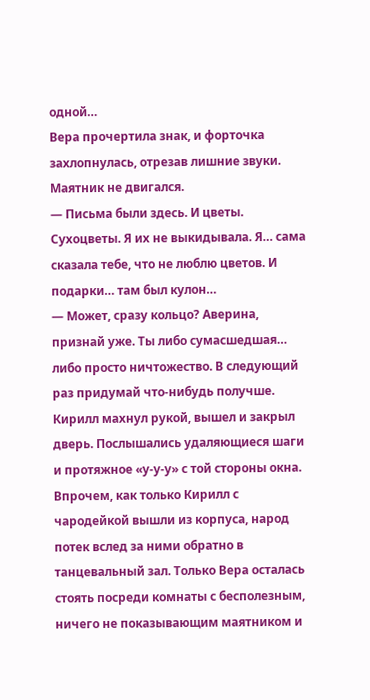одной…
Вера прочертила знак, и форточка захлопнулась, отрезав лишние звуки. Маятник не двигался.
— Письма были здесь. И цветы. Сухоцветы. Я их не выкидывала. Я… сама сказала тебе, что не люблю цветов. И подарки… там был кулон…
— Может, сразу кольцо? Аверина, признай уже. Ты либо сумасшедшая… либо просто ничтожество. В следующий раз придумай что-нибудь получше.
Кирилл махнул рукой, вышел и закрыл дверь. Послышались удаляющиеся шаги и протяжное «у-у-у» с той стороны окна. Впрочем, как только Кирилл с чародейкой вышли из корпуса, народ потек вслед за ними обратно в танцевальный зал. Только Вера осталась стоять посреди комнаты с бесполезным, ничего не показывающим маятником и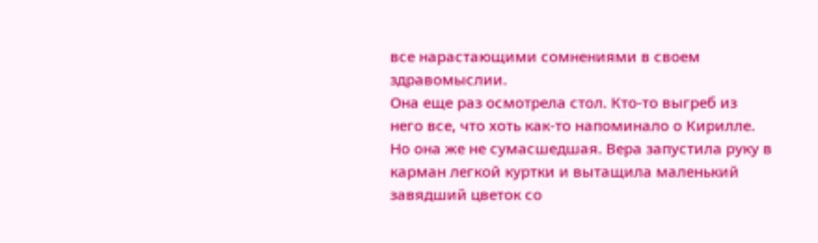все нарастающими сомнениями в своем здравомыслии.
Она еще раз осмотрела стол. Кто-то выгреб из него все, что хоть как-то напоминало о Кирилле. Но она же не сумасшедшая. Вера запустила руку в карман легкой куртки и вытащила маленький завядший цветок со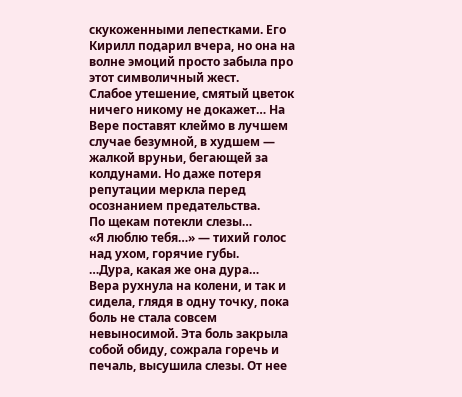скукоженными лепестками. Его Кирилл подарил вчера, но она на волне эмоций просто забыла про этот символичный жест.
Слабое утешение, смятый цветок ничего никому не докажет… На Вере поставят клеймо в лучшем случае безумной, в худшем — жалкой вруньи, бегающей за колдунами. Но даже потеря репутации меркла перед осознанием предательства.
По щекам потекли слезы…
«Я люблю тебя…» — тихий голос над ухом, горячие губы.
…Дура, какая же она дура…
Вера рухнула на колени, и так и сидела, глядя в одну точку, пока боль не стала совсем невыносимой. Эта боль закрыла собой обиду, сожрала горечь и печаль, высушила слезы. От нее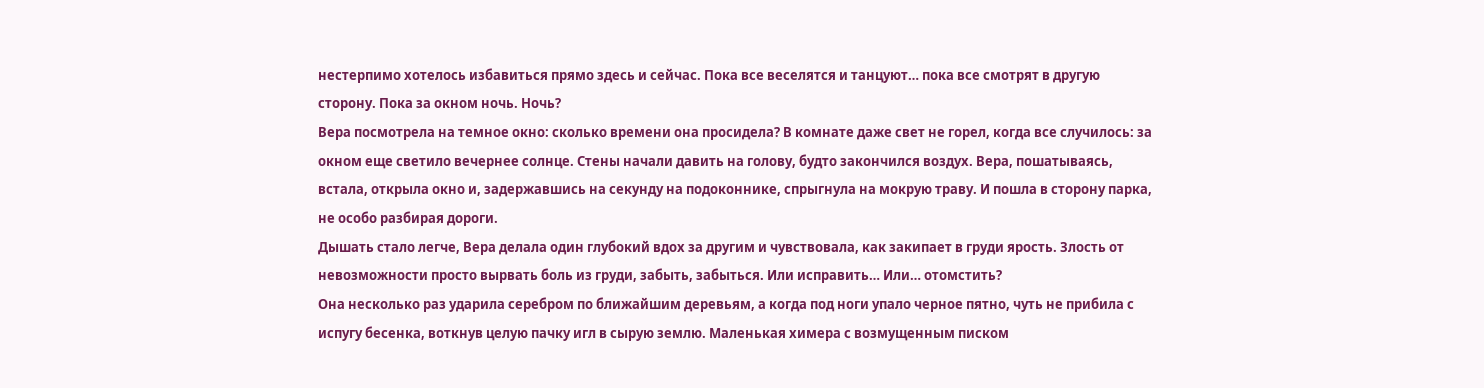нестерпимо хотелось избавиться прямо здесь и сейчас. Пока все веселятся и танцуют… пока все смотрят в другую сторону. Пока за окном ночь. Ночь?
Вера посмотрела на темное окно: сколько времени она просидела? В комнате даже свет не горел, когда все случилось: за окном еще светило вечернее солнце. Стены начали давить на голову, будто закончился воздух. Вера, пошатываясь, встала, открыла окно и, задержавшись на секунду на подоконнике, спрыгнула на мокрую траву. И пошла в сторону парка, не особо разбирая дороги.
Дышать стало легче, Вера делала один глубокий вдох за другим и чувствовала, как закипает в груди ярость. Злость от невозможности просто вырвать боль из груди, забыть, забыться. Или исправить… Или… отомстить?
Она несколько раз ударила серебром по ближайшим деревьям, а когда под ноги упало черное пятно, чуть не прибила с испугу бесенка, воткнув целую пачку игл в сырую землю. Маленькая химера с возмущенным писком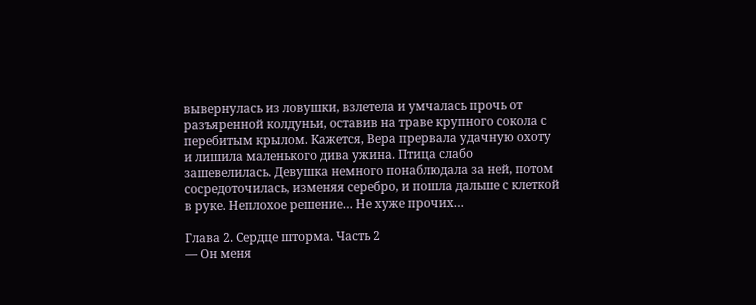вывернулась из ловушки, взлетела и умчалась прочь от разъяренной колдуньи, оставив на траве крупного сокола с перебитым крылом. Кажется, Вера прервала удачную охоту и лишила маленького дива ужина. Птица слабо зашевелилась. Девушка немного понаблюдала за ней, потом сосредоточилась, изменяя серебро, и пошла дальше с клеткой в руке. Неплохое решение… Не хуже прочих…

Глава 2. Сердце шторма. Часть 2
— Он меня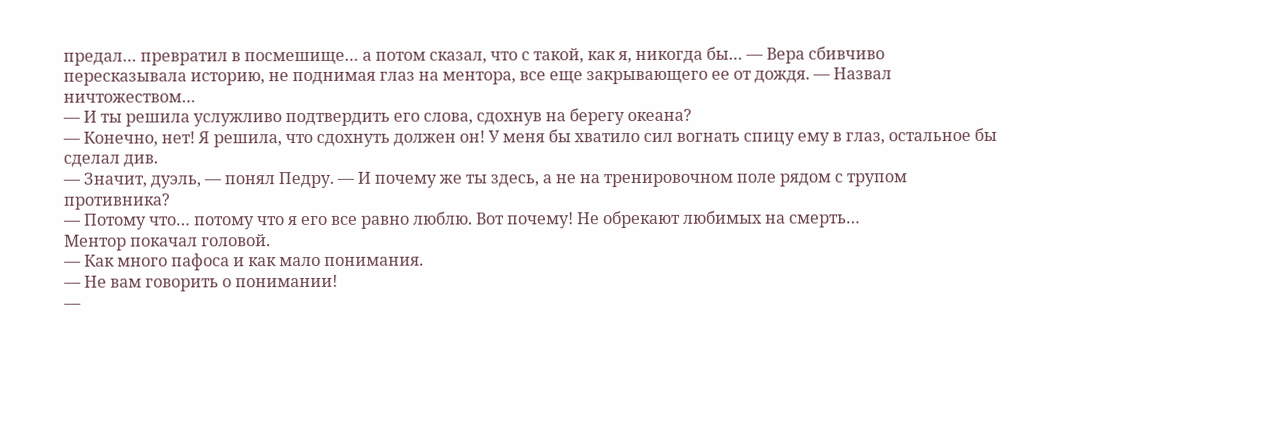предал… превратил в посмешище… а потом сказал, что с такой, как я, никогда бы… — Вера сбивчиво пересказывала историю, не поднимая глаз на ментора, все еще закрывающего ее от дождя. — Назвал ничтожеством…
— И ты решила услужливо подтвердить его слова, сдохнув на берегу океана?
— Конечно, нет! Я решила, что сдохнуть должен он! У меня бы хватило сил вогнать спицу ему в глаз, остальное бы сделал див.
— Значит, дуэль, — понял Педру. — И почему же ты здесь, а не на тренировочном поле рядом с трупом противника?
— Потому что… потому что я его все равно люблю. Вот почему! Не обрекают любимых на смерть…
Ментор покачал головой.
— Как много пафоса и как мало понимания.
— Не вам говорить о понимании!
—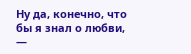Ну да, конечно, что бы я знал о любви, —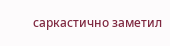саркастично заметил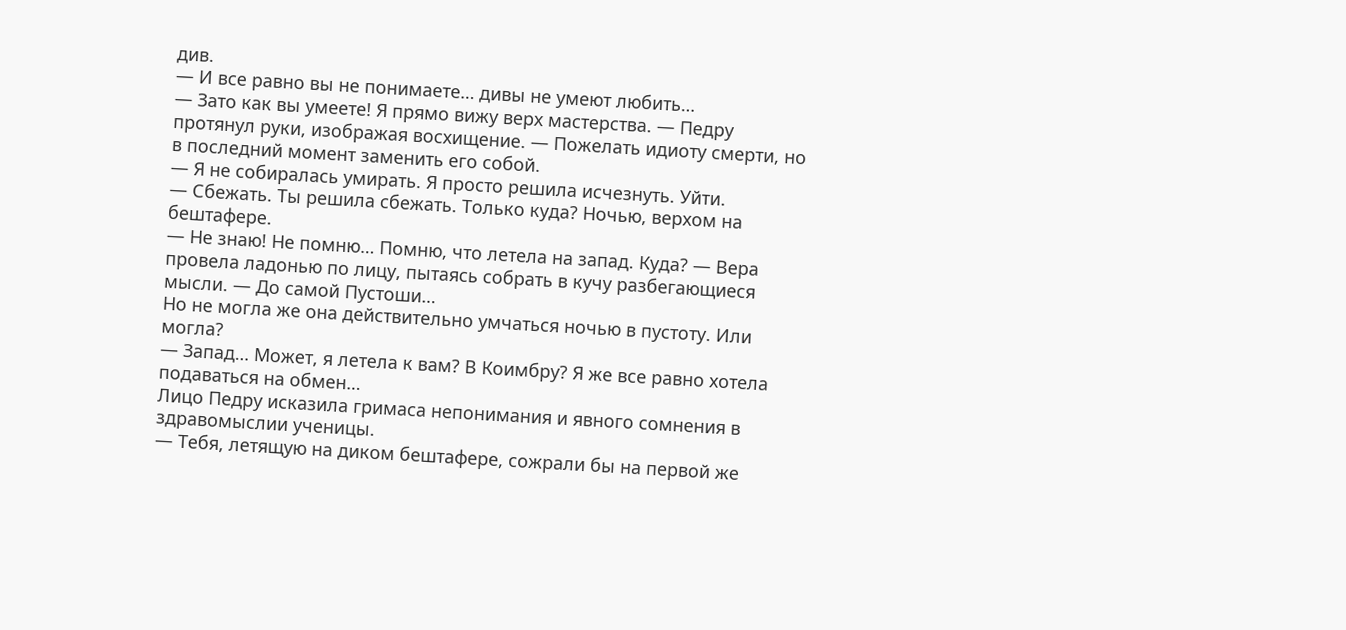див.
— И все равно вы не понимаете… дивы не умеют любить…
— Зато как вы умеете! Я прямо вижу верх мастерства. — Педру протянул руки, изображая восхищение. — Пожелать идиоту смерти, но в последний момент заменить его собой.
— Я не собиралась умирать. Я просто решила исчезнуть. Уйти.
— Сбежать. Ты решила сбежать. Только куда? Ночью, верхом на бештафере.
— Не знаю! Не помню… Помню, что летела на запад. Куда? — Вера провела ладонью по лицу, пытаясь собрать в кучу разбегающиеся мысли. — До самой Пустоши…
Но не могла же она действительно умчаться ночью в пустоту. Или могла?
— Запад… Может, я летела к вам? В Коимбру? Я же все равно хотела подаваться на обмен…
Лицо Педру исказила гримаса непонимания и явного сомнения в здравомыслии ученицы.
— Тебя, летящую на диком бештафере, сожрали бы на первой же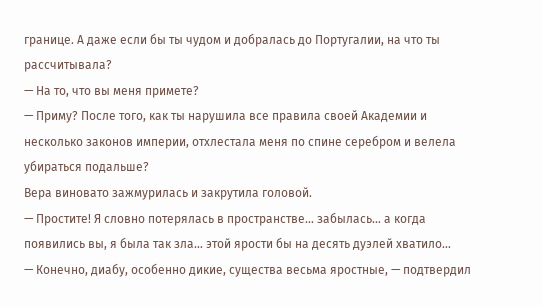границе. А даже если бы ты чудом и добралась до Португалии, на что ты рассчитывала?
— На то, что вы меня примете?
— Приму? После того, как ты нарушила все правила своей Академии и несколько законов империи, отхлестала меня по спине серебром и велела убираться подальше?
Вера виновато зажмурилась и закрутила головой.
— Простите! Я словно потерялась в пространстве… забылась… а когда появились вы, я была так зла… этой ярости бы на десять дуэлей хватило…
— Конечно, диабу, особенно дикие, существа весьма яростные, — подтвердил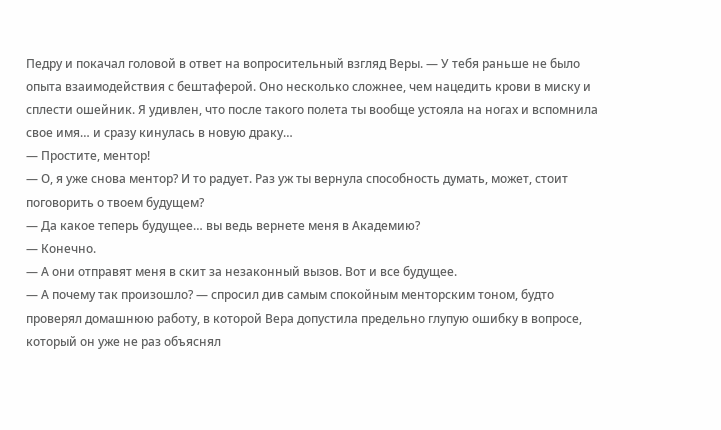Педру и покачал головой в ответ на вопросительный взгляд Веры. — У тебя раньше не было опыта взаимодействия с бештаферой. Оно несколько сложнее, чем нацедить крови в миску и сплести ошейник. Я удивлен, что после такого полета ты вообще устояла на ногах и вспомнила свое имя… и сразу кинулась в новую драку…
— Простите, ментор!
— О, я уже снова ментор? И то радует. Раз уж ты вернула способность думать, может, стоит поговорить о твоем будущем?
— Да какое теперь будущее… вы ведь вернете меня в Академию?
— Конечно.
— А они отправят меня в скит за незаконный вызов. Вот и все будущее.
— А почему так произошло? — спросил див самым спокойным менторским тоном, будто проверял домашнюю работу, в которой Вера допустила предельно глупую ошибку в вопросе, который он уже не раз объяснял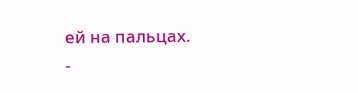ей на пальцах.
-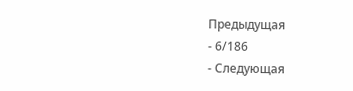Предыдущая
- 6/186
- Следующая